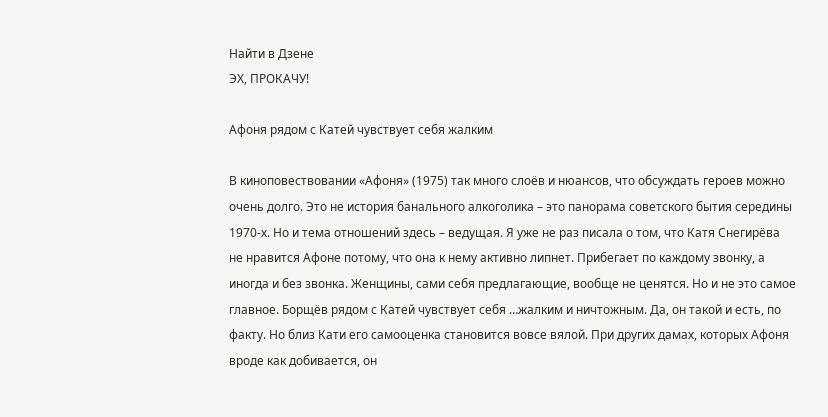Найти в Дзене
ЭХ, ПРОКАЧУ!

Афоня рядом с Катей чувствует себя жалким

В киноповествовании «Афоня» (1975) так много слоёв и нюансов, что обсуждать героев можно очень долго. Это не история банального алкоголика – это панорама советского бытия середины 1970-х. Но и тема отношений здесь – ведущая. Я уже не раз писала о том, что Катя Снегирёва не нравится Афоне потому, что она к нему активно липнет. Прибегает по каждому звонку, а иногда и без звонка. Женщины, сами себя предлагающие, вообще не ценятся. Но и не это самое главное. Борщёв рядом с Катей чувствует себя …жалким и ничтожным. Да, он такой и есть, по факту. Но близ Кати его самооценка становится вовсе вялой. При других дамах, которых Афоня вроде как добивается, он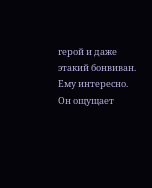герой и даже этакий бонвиван. Ему интересно. Он ощущает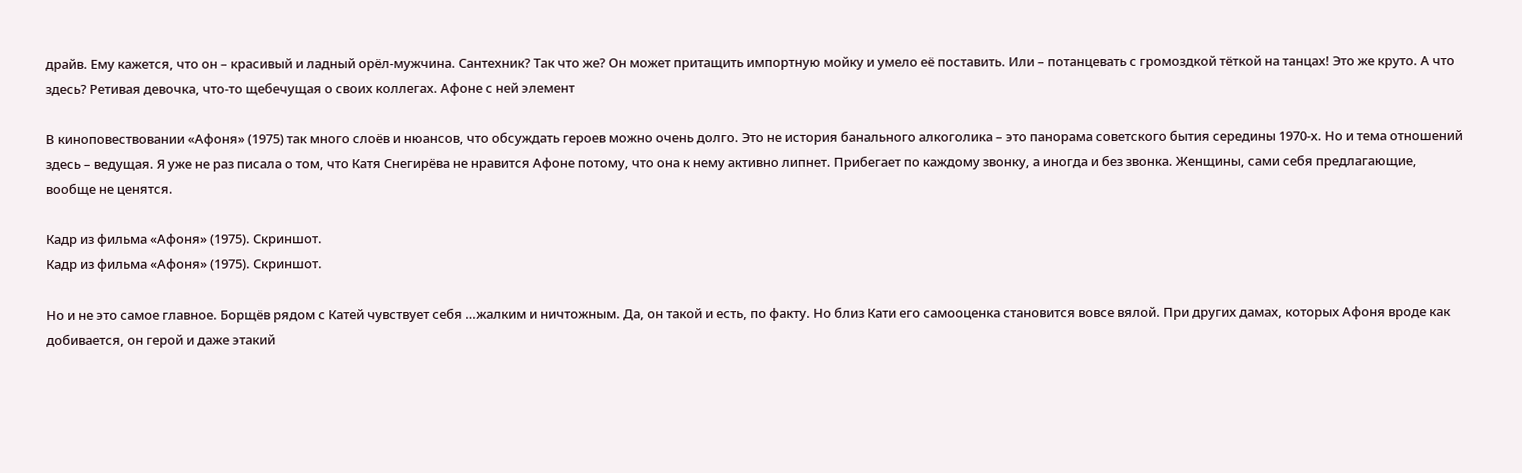драйв. Ему кажется, что он – красивый и ладный орёл-мужчина. Сантехник? Так что же? Он может притащить импортную мойку и умело её поставить. Или – потанцевать с громоздкой тёткой на танцах! Это же круто. А что здесь? Ретивая девочка, что-то щебечущая о своих коллегах. Афоне с ней элемент

В киноповествовании «Афоня» (1975) так много слоёв и нюансов, что обсуждать героев можно очень долго. Это не история банального алкоголика – это панорама советского бытия середины 1970-х. Но и тема отношений здесь – ведущая. Я уже не раз писала о том, что Катя Снегирёва не нравится Афоне потому, что она к нему активно липнет. Прибегает по каждому звонку, а иногда и без звонка. Женщины, сами себя предлагающие, вообще не ценятся.

Кадр из фильма «Афоня» (1975). Скриншот.
Кадр из фильма «Афоня» (1975). Скриншот.

Но и не это самое главное. Борщёв рядом с Катей чувствует себя …жалким и ничтожным. Да, он такой и есть, по факту. Но близ Кати его самооценка становится вовсе вялой. При других дамах, которых Афоня вроде как добивается, он герой и даже этакий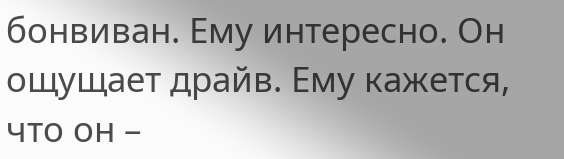бонвиван. Ему интересно. Он ощущает драйв. Ему кажется, что он –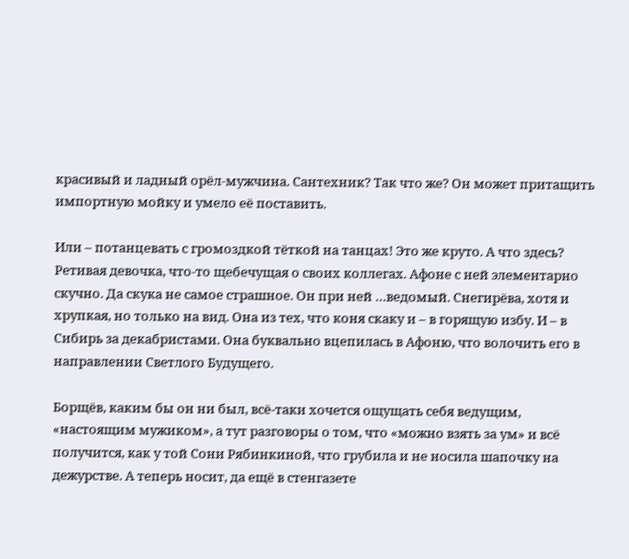красивый и ладный орёл-мужчина. Сантехник? Так что же? Он может притащить импортную мойку и умело её поставить.

Или – потанцевать с громоздкой тёткой на танцах! Это же круто. А что здесь? Ретивая девочка, что-то щебечущая о своих коллегах. Афоне с ней элементарно скучно. Да скука не самое страшное. Он при ней …ведомый. Снегирёва, хотя и хрупкая, но только на вид. Она из тех, что коня скаку и – в горящую избу. И – в Сибирь за декабристами. Она буквально вцепилась в Афоню, что волочить его в направлении Светлого Будущего.

Борщёв, каким бы он ни был, всё-таки хочется ощущать себя ведущим, «настоящим мужиком», а тут разговоры о том, что «можно взять за ум» и всё получится, как у той Сони Рябинкиной, что грубила и не носила шапочку на дежурстве. А теперь носит, да ещё в стенгазете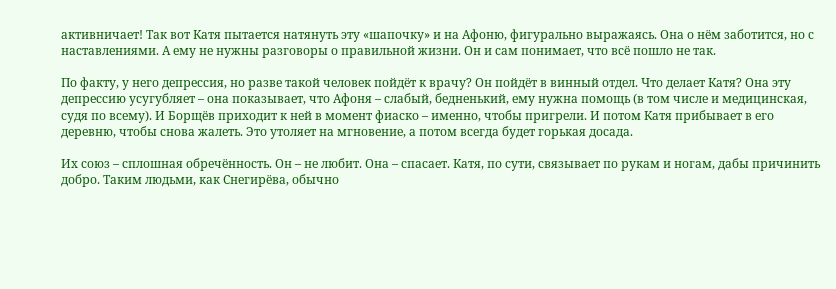активничает! Так вот Катя пытается натянуть эту «шапочку» и на Афоню, фигурально выражаясь. Она о нём заботится, но с наставлениями. А ему не нужны разговоры о правильной жизни. Он и сам понимает, что всё пошло не так.

По факту, у него депрессия, но разве такой человек пойдёт к врачу? Он пойдёт в винный отдел. Что делает Катя? Она эту депрессию усугубляет – она показывает, что Афоня – слабый, бедненький, ему нужна помощь (в том числе и медицинская, судя по всему). И Борщёв приходит к ней в момент фиаско – именно, чтобы пригрели. И потом Катя прибывает в его деревню, чтобы снова жалеть. Это утоляет на мгновение, а потом всегда будет горькая досада.

Их союз – сплошная обречённость. Он – не любит. Она – спасает. Катя, по сути, связывает по рукам и ногам, дабы причинить добро. Таким людьми, как Снегирёва, обычно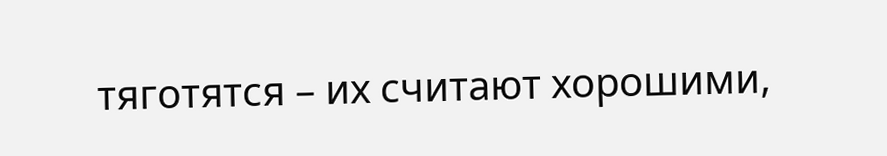тяготятся – их считают хорошими,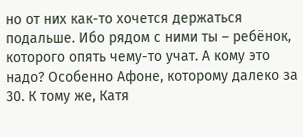но от них как-то хочется держаться подальше. Ибо рядом с ними ты – ребёнок, которого опять чему-то учат. А кому это надо? Особенно Афоне, которому далеко за 30. К тому же, Катя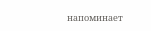напоминает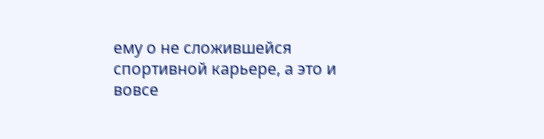ему о не сложившейся спортивной карьере, а это и вовсе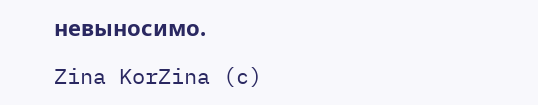невыносимо.

Zina KorZina (c)